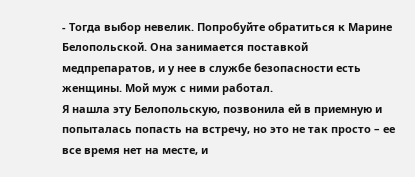- Тогда выбор невелик. Попробуйте обратиться к Марине Белопольской. Она занимается поставкой медпрепаратов, и у нее в службе безопасности есть женщины. Мой муж с ними работал.
Я нашла эту Белопольскую, позвонила ей в приемную и попыталась попасть на встречу, но это не так просто – ее все время нет на месте, и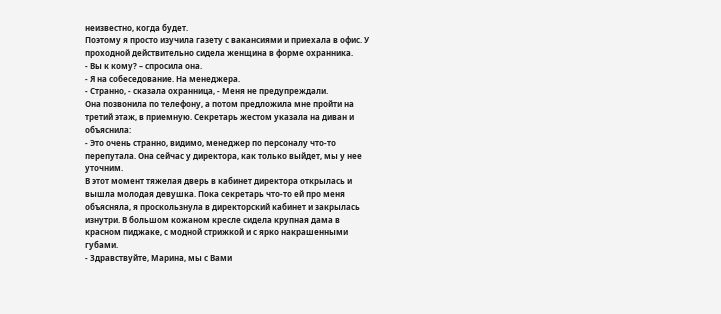неизвестно, когда будет.
Поэтому я просто изучила газету с вакансиями и приехала в офис. У проходной действительно сидела женщина в форме охранника.
- Вы к кому? – спросила она.
- Я на собеседование. На менеджера.
- Странно, - сказала охранница, - Меня не предупреждали.
Она позвонила по телефону, а потом предложила мне пройти на третий этаж, в приемную. Секретарь жестом указала на диван и объяснила:
- Это очень странно, видимо, менеджер по персоналу что-то перепутала. Она сейчас у директора, как только выйдет, мы у нее уточним.
В этот момент тяжелая дверь в кабинет директора открылась и вышла молодая девушка. Пока секретарь что-то ей про меня объясняла, я проскользнула в директорский кабинет и закрылась изнутри. В большом кожаном кресле сидела крупная дама в красном пиджаке, с модной стрижкой и с ярко накрашенными губами.
- Здравствуйте, Марина, мы с Вами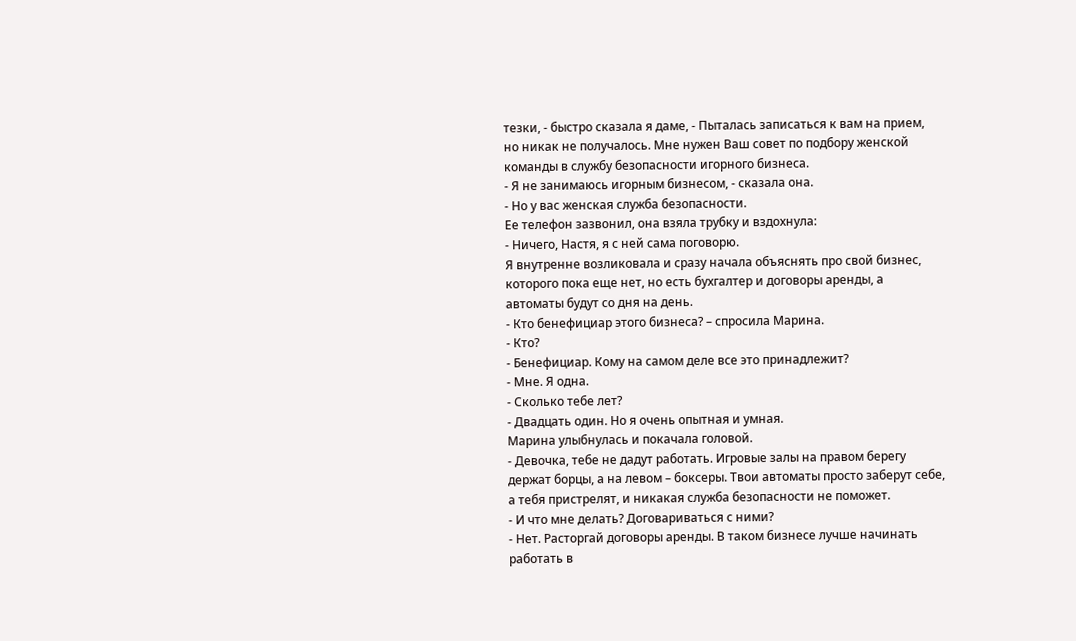тезки, - быстро сказала я даме, - Пыталась записаться к вам на прием, но никак не получалось. Мне нужен Ваш совет по подбору женской команды в службу безопасности игорного бизнеса.
- Я не занимаюсь игорным бизнесом, - сказала она.
- Но у вас женская служба безопасности.
Ее телефон зазвонил, она взяла трубку и вздохнула:
- Ничего, Настя, я с ней сама поговорю.
Я внутренне возликовала и сразу начала объяснять про свой бизнес, которого пока еще нет, но есть бухгалтер и договоры аренды, а автоматы будут со дня на день.
- Кто бенефициар этого бизнеса? – спросила Марина.
- Кто?
- Бенефициар. Кому на самом деле все это принадлежит?
- Мне. Я одна.
- Сколько тебе лет?
- Двадцать один. Но я очень опытная и умная.
Марина улыбнулась и покачала головой.
- Девочка, тебе не дадут работать. Игровые залы на правом берегу держат борцы, а на левом – боксеры. Твои автоматы просто заберут себе, а тебя пристрелят, и никакая служба безопасности не поможет.
- И что мне делать? Договариваться с ними?
- Нет. Расторгай договоры аренды. В таком бизнесе лучше начинать работать в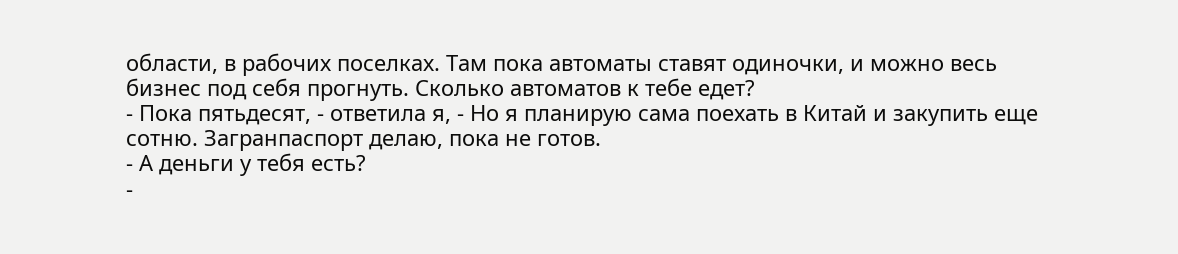области, в рабочих поселках. Там пока автоматы ставят одиночки, и можно весь бизнес под себя прогнуть. Сколько автоматов к тебе едет?
- Пока пятьдесят, - ответила я, - Но я планирую сама поехать в Китай и закупить еще сотню. Загранпаспорт делаю, пока не готов.
- А деньги у тебя есть?
-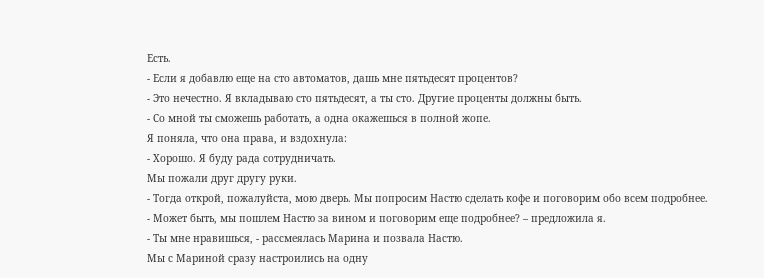Есть.
- Если я добавлю еще на сто автоматов, дашь мне пятьдесят процентов?
- Это нечестно. Я вкладываю сто пятьдесят, а ты сто. Другие проценты должны быть.
- Со мной ты сможешь работать, а одна окажешься в полной жопе.
Я поняла, что она права, и вздохнула:
- Хорошо. Я буду рада сотрудничать.
Мы пожали друг другу руки.
- Тогда открой, пожалуйста, мою дверь. Мы попросим Настю сделать кофе и поговорим обо всем подробнее.
- Может быть, мы пошлем Настю за вином и поговорим еще подробнее? – предложила я.
- Ты мне нравишься, - рассмеялась Марина и позвала Настю.
Мы с Мариной сразу настроились на одну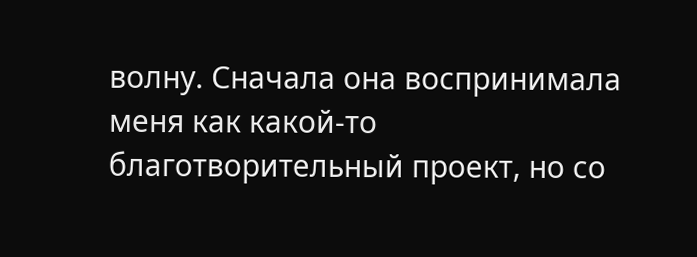волну. Сначала она воспринимала меня как какой-то благотворительный проект, но со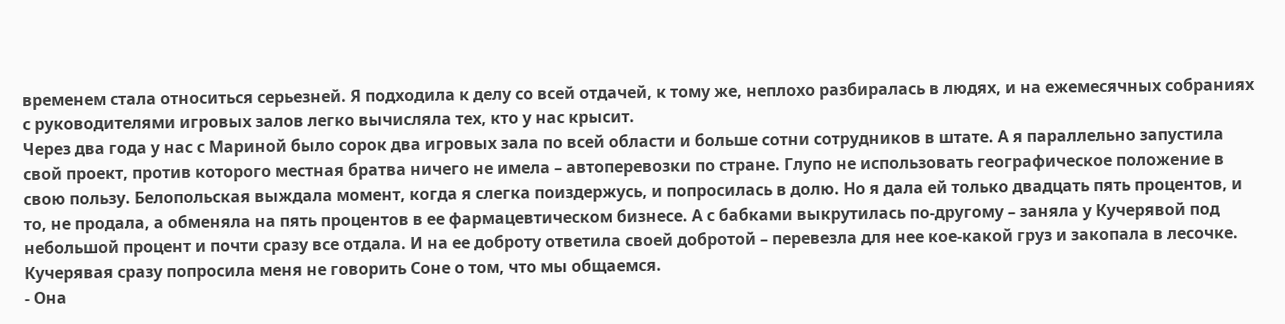временем стала относиться серьезней. Я подходила к делу со всей отдачей, к тому же, неплохо разбиралась в людях, и на ежемесячных собраниях с руководителями игровых залов легко вычисляла тех, кто у нас крысит.
Через два года у нас с Мариной было сорок два игровых зала по всей области и больше сотни сотрудников в штате. А я параллельно запустила свой проект, против которого местная братва ничего не имела – автоперевозки по стране. Глупо не использовать географическое положение в свою пользу. Белопольская выждала момент, когда я слегка поиздержусь, и попросилась в долю. Но я дала ей только двадцать пять процентов, и то, не продала, а обменяла на пять процентов в ее фармацевтическом бизнесе. А с бабками выкрутилась по-другому – заняла у Кучерявой под небольшой процент и почти сразу все отдала. И на ее доброту ответила своей добротой – перевезла для нее кое-какой груз и закопала в лесочке.
Кучерявая сразу попросила меня не говорить Соне о том, что мы общаемся.
- Она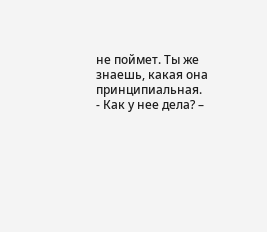не поймет. Ты же знаешь, какая она принципиальная.
- Как у нее дела? –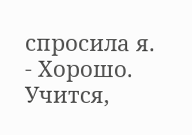спросила я.
- Хорошо. Учится,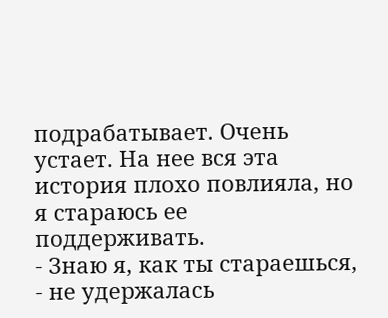подрабатывает. Очень устает. На нее вся эта история плохо повлияла, но я стараюсь ее поддерживать.
- Знаю я, как ты стараешься, - не удержалась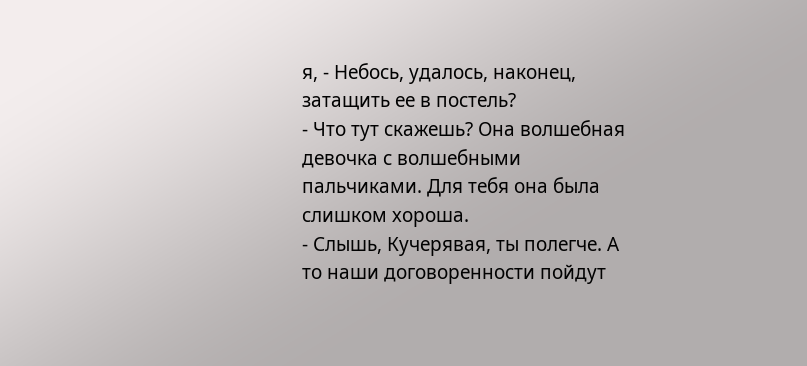я, - Небось, удалось, наконец, затащить ее в постель?
- Что тут скажешь? Она волшебная девочка с волшебными пальчиками. Для тебя она была слишком хороша.
- Слышь, Кучерявая, ты полегче. А то наши договоренности пойдут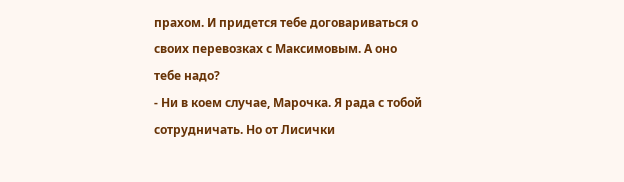прахом. И придется тебе договариваться о своих перевозках с Максимовым. А оно тебе надо?
- Ни в коем случае, Марочка. Я рада с тобой сотрудничать. Но от Лисички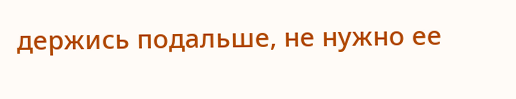держись подальше, не нужно ее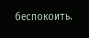беспокоить.